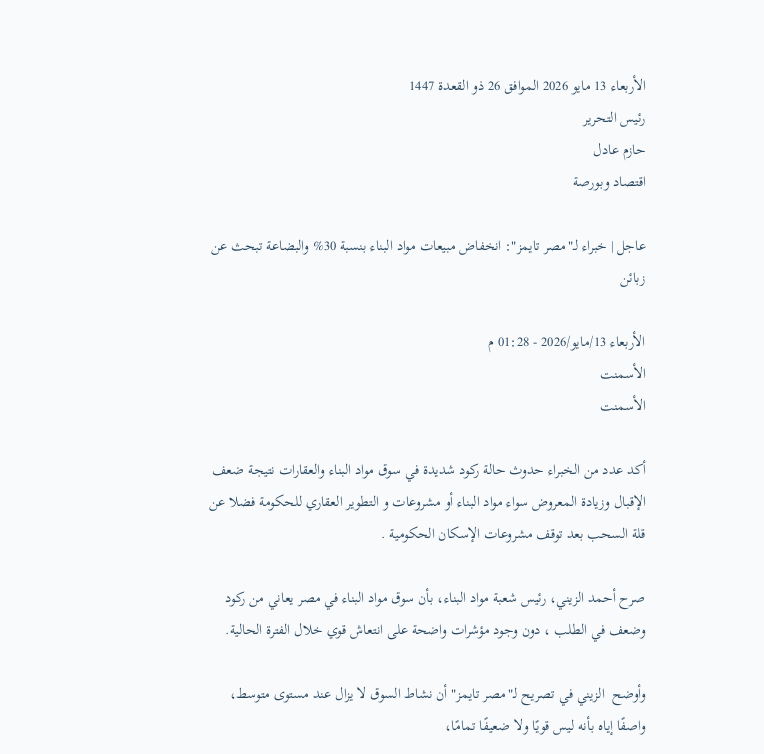الأربعاء 13 مايو 2026 الموافق 26 ذو القعدة 1447
رئيس التحرير
حازم عادل
اقتصاد وبورصة

عاجل | خبراء لـ"مصر تايمز": انخفاض مبيعات مواد البناء بنسبة 30% والبضاعة تبحث عن زبائن

الأربعاء 13/مايو/2026 - 01:28 م
الأسمنت
الأسمنت

أكد عدد من الخبراء حدوث حالة ركود شديدة في سوق مواد البناء والعقارات نتيجة ضعف الإقبال وزيادة المعروض سواء مواد البناء أو مشروعات و التطوير العقاري للحكومة فضلا عن قلة السحب بعد توقف مشروعات الإسكان الحكومية .

صرح أحمد الزيني، رئيس شعبة مواد البناء، بأن سوق مواد البناء في مصر يعاني من ركود وضعف في الطلب ، دون وجود مؤشرات واضحة على انتعاش قوي خلال الفترة الحالية.

وأوضح  الزيني في تصريح لـ"مصر تايمز" أن نشاط السوق لا يزال عند مستوى متوسط، واصفًا إياه بأنه ليس قويًا ولا ضعيفًا تمامًا،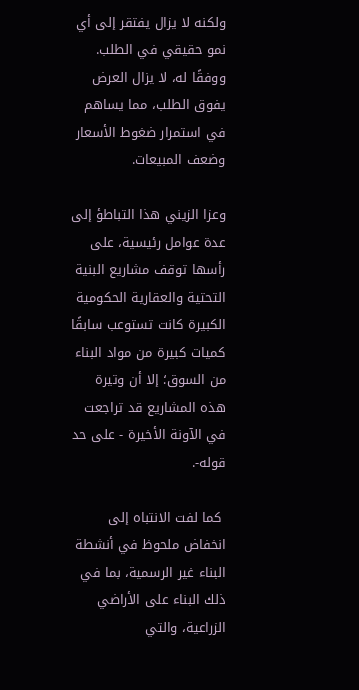ولكنه لا يزال يفتقر إلى أي نمو حقيقي في الطلب. ووفقًا له، لا يزال العرض يفوق الطلب، مما يساهم في استمرار ضغوط الأسعار وضعف المبيعات.

وعزا الزيني هذا التباطؤ إلى عدة عوامل رئيسية، على رأسها توقف مشاريع البنية التحتية والعقارية الحكومية الكبيرة كانت تستوعب سابقًا كميات كبيرة من مواد البناء من السوق؛ إلا أن وتيرة هذه المشاريع قد تراجعت في الآونة الأخيرة - على حد قوله-.

 كما لفت الانتباه إلى انخفاض ملحوظ في أنشطة البناء غير الرسمية، بما في ذلك البناء على الأراضي الزراعية، والتي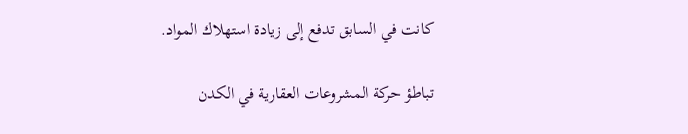كانت في السابق تدفع إلى زيادة استهلاك المواد.

تباطؤ حركة المشروعات العقارية في الكدن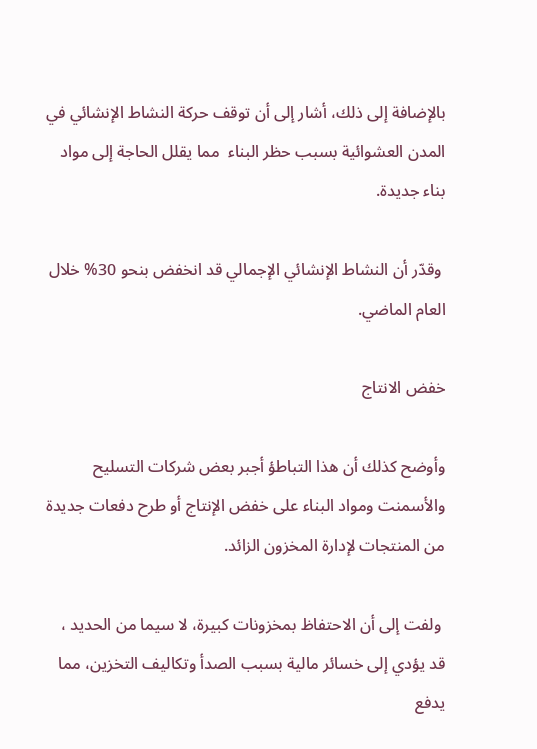بالإضافة إلى ذلك، أشار إلى أن توقف حركة النشاط الإنشائي في المدن العشوائية بسبب حظر البناء  مما يقلل الحاجة إلى مواد بناء جديدة.

 وقدّر أن النشاط الإنشائي الإجمالي قد انخفض بنحو 30% خلال العام الماضي.

خفض الانتاج

وأوضح كذلك أن هذا التباطؤ أجبر بعض شركات التسليح والأسمنت ومواد البناء على خفض الإنتاج أو طرح دفعات جديدة من المنتجات لإدارة المخزون الزائد.

 ولفت إلى أن الاحتفاظ بمخزونات كبيرة، لا سيما من الحديد ، قد يؤدي إلى خسائر مالية بسبب الصدأ وتكاليف التخزين، مما يدفع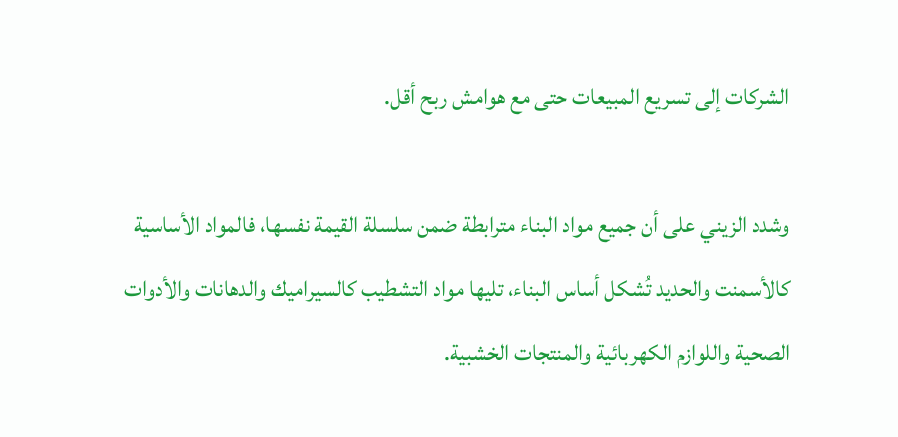الشركات إلى تسريع المبيعات حتى مع هوامش ربح أقل.

وشدد الزيني على أن جميع مواد البناء مترابطة ضمن سلسلة القيمة نفسها، فالمواد الأساسية كالأسمنت والحديد تُشكل أساس البناء، تليها مواد التشطيب كالسيراميك والدهانات والأدوات الصحية واللوازم الكهربائية والمنتجات الخشبية.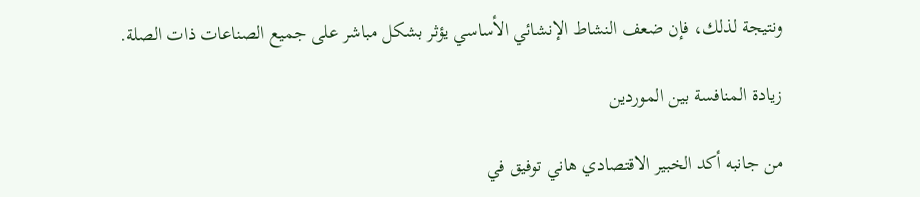ونتيجة لذلك، فإن ضعف النشاط الإنشائي الأساسي يؤثر بشكل مباشر على جميع الصناعات ذات الصلة.

زيادة المنافسة بين الموردين

من جانبه أكد الخبير الاقتصادي هاني توفيق في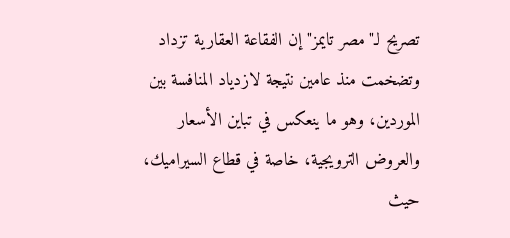تصريح لـ"مصر تايمز" إن الفقاعة العقارية تزداد وتضخمت منذ عامين نتيجة لازدياد المنافسة بين الموردين، وهو ما ينعكس في تباين الأسعار والعروض الترويجية، خاصة في قطاع السيراميك، حيث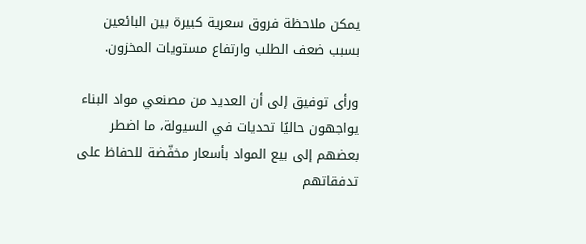يمكن ملاحظة فروق سعرية كبيرة بين البائعين بسبب ضعف الطلب وارتفاع مستويات المخزون.

ورأى توفيق إلى أن العديد من مصنعي مواد البناء يواجهون حاليًا تحديات في السيولة، ما اضطر بعضهم إلى بيع المواد بأسعار مخفّضة للحفاظ على تدفقاتهم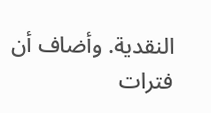النقدية. وأضاف أن فترات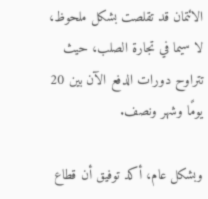الائتمان قد تقلصت بشكل ملحوظ، لا سيما في تجارة الصلب، حيث تتراوح دورات الدفع الآن بين 20 يومًا وشهر ونصف.

وبشكل عام، أكد توفيق أن قطاع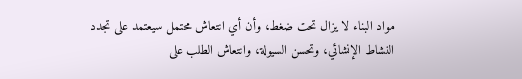مواد البناء لا يزال تحت ضغط، وأن أي انتعاش محتمل سيعتمد على تجدد النشاط الإنشائي، وتحسن السيولة، وانتعاش الطلب على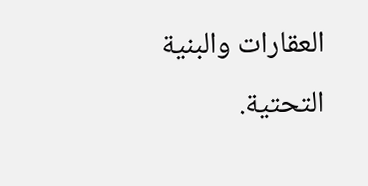العقارات والبنية التحتية.